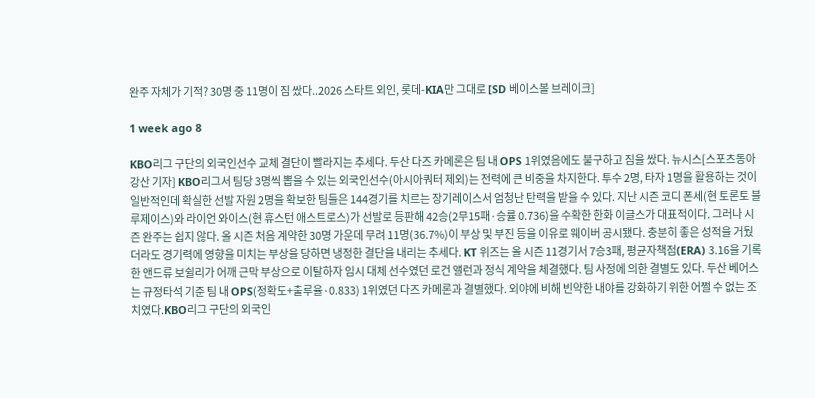완주 자체가 기적? 30명 중 11명이 짐 쌌다..2026 스타트 외인, 롯데-KIA만 그대로 [SD 베이스볼 브레이크]

1 week ago 8

KBO리그 구단의 외국인선수 교체 결단이 빨라지는 추세다. 두산 다즈 카메론은 팀 내 OPS 1위였음에도 불구하고 짐을 쌌다. 뉴시스[스포츠동아 강산 기자] KBO리그서 팀당 3명씩 뽑을 수 있는 외국인선수(아시아쿼터 제외)는 전력에 큰 비중을 차지한다. 투수 2명, 타자 1명을 활용하는 것이 일반적인데 확실한 선발 자원 2명을 확보한 팀들은 144경기를 치르는 장기레이스서 엄청난 탄력을 받을 수 있다. 지난 시즌 코디 폰세(현 토론토 블루제이스)와 라이언 와이스(현 휴스턴 애스트로스)가 선발로 등판해 42승(2무15패·승률 0.736)을 수확한 한화 이글스가 대표적이다. 그러나 시즌 완주는 쉽지 않다. 올 시즌 처음 계약한 30명 가운데 무려 11명(36.7%)이 부상 및 부진 등을 이유로 웨이버 공시됐다. 충분히 좋은 성적을 거뒀더라도 경기력에 영향을 미치는 부상을 당하면 냉정한 결단을 내리는 추세다. KT 위즈는 올 시즌 11경기서 7승3패, 평균자책점(ERA) 3.16을 기록한 앤드류 보쉴리가 어깨 근막 부상으로 이탈하자 임시 대체 선수였던 로건 앨런과 정식 계약을 체결했다. 팀 사정에 의한 결별도 있다. 두산 베어스는 규정타석 기준 팀 내 OPS(정확도+출루율·0.833) 1위였던 다즈 카메론과 결별했다. 외야에 비해 빈약한 내야를 강화하기 위한 어쩔 수 없는 조치였다.KBO리그 구단의 외국인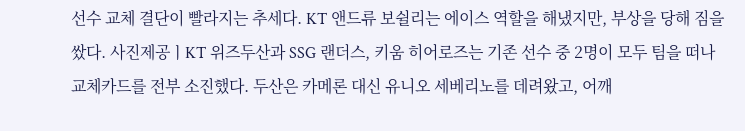선수 교체 결단이 빨라지는 추세다. KT 앤드류 보쉴리는 에이스 역할을 해냈지만, 부상을 당해 짐을 쌌다. 사진제공ㅣKT 위즈두산과 SSG 랜더스, 키움 히어로즈는 기존 선수 중 2명이 모두 팀을 떠나 교체카드를 전부 소진했다. 두산은 카메론 대신 유니오 세베리노를 데려왔고, 어깨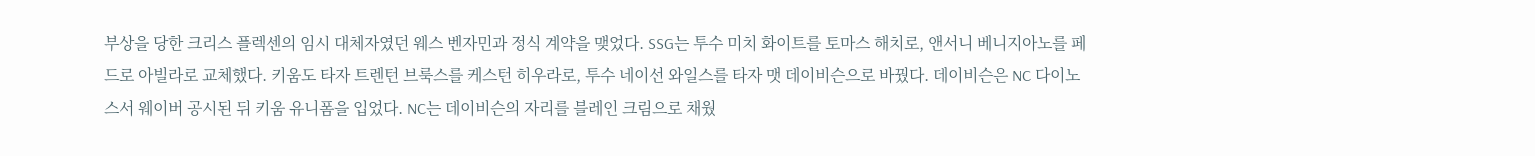부상을 당한 크리스 플렉센의 임시 대체자였던 웨스 벤자민과 정식 계약을 맺었다. SSG는 투수 미치 화이트를 토마스 해치로, 앤서니 베니지아노를 페드로 아빌라로 교체했다. 키움도 타자 트렌턴 브룩스를 케스턴 히우라로, 투수 네이선 와일스를 타자 맷 데이비슨으로 바꿨다. 데이비슨은 NC 다이노스서 웨이버 공시된 뒤 키움 유니폼을 입었다. NC는 데이비슨의 자리를 블레인 크림으로 채웠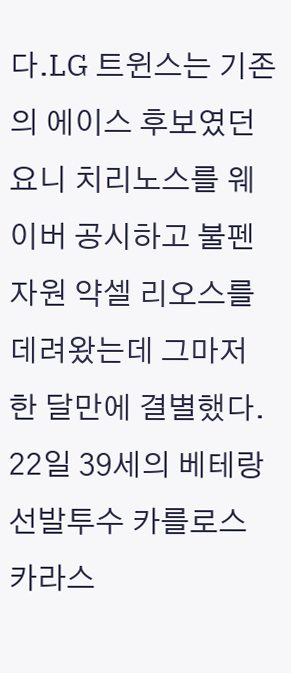다.LG 트윈스는 기존의 에이스 후보였던 요니 치리노스를 웨이버 공시하고 불펜 자원 약셀 리오스를 데려왔는데 그마저 한 달만에 결별했다. 22일 39세의 베테랑 선발투수 카를로스 카라스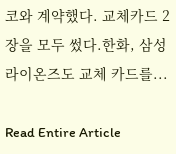코와 계약했다. 교체카드 2장을 모두 썼다.한화, 삼성 라이온즈도 교체 카드를...

Read Entire Article